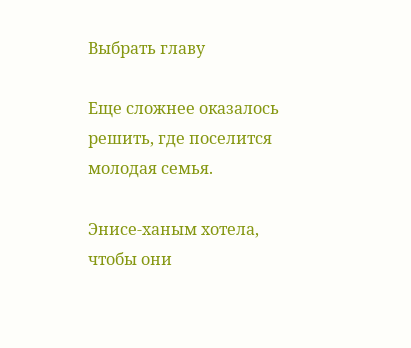Выбрать главу

Еще сложнее оказалось решить, где поселится молодая семья.

Энисе-ханым хотела, чтобы они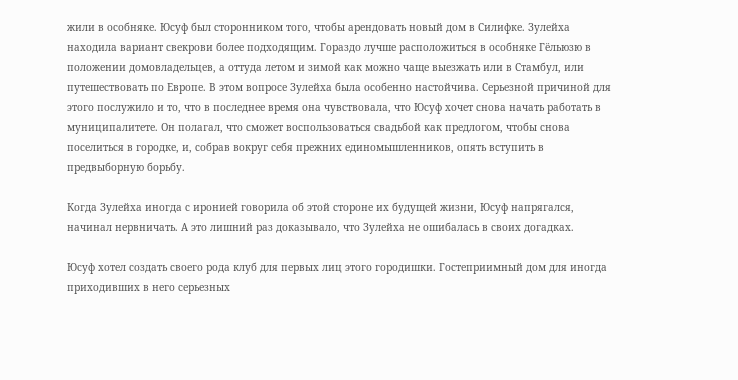жили в особняке. Юсуф был сторонником того, чтобы арендовать новый дом в Силифке. Зулейха находила вариант свекрови более подходящим. Гораздо лучше расположиться в особняке Гёльюзю в положении домовладельцев, а оттуда летом и зимой как можно чаще выезжать или в Стамбул, или путешествовать по Европе. В этом вопросе Зулейха была особенно настойчива. Серьезной причиной для этого послужило и то, что в последнее время она чувствовала, что Юсуф хочет снова начать работать в муниципалитете. Он полагал, что сможет воспользоваться свадьбой как предлогом, чтобы снова поселиться в городке, и, собрав вокруг себя прежних единомышленников, опять вступить в предвыборную борьбу.

Когда Зулейха иногда с иронией говорила об этой стороне их будущей жизни, Юсуф напрягался, начинал нервничать. А это лишний раз доказывало, что Зулейха не ошибалась в своих догадках.

Юсуф хотел создать своего рода клуб для первых лиц этого городишки. Гостеприимный дом для иногда приходивших в него серьезных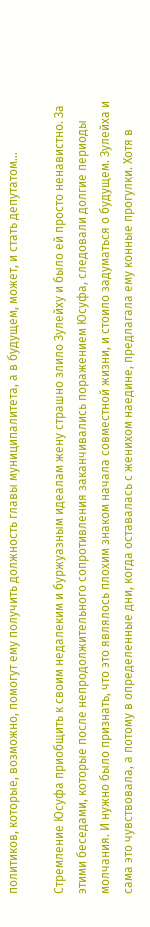политиков, которые, возможно, помогут ему получить должность главы муниципалитета, а в будущем, может, и стать депутатом…

Стремление Юсуфа приобщить к своим недалеким и буржуазным идеалам жену страшно злило Зулейху и было ей просто ненавистно. За этими беседами, которые после непродолжительного сопротивления заканчивались поражением Юсуфа, следовали долгие периоды молчания. И нужно было признать, что это являлось плохим знаком начала совместной жизни, и стоило задуматься о будущем. Зулейха и сама это чувствовала, а потому в определенные дни, когда оставалась с женихом наедине, предлагала ему конные прогулки. Хотя в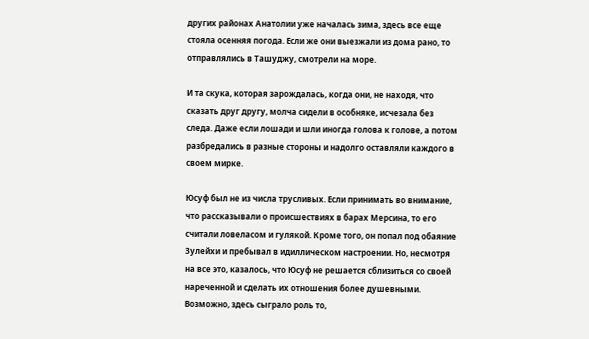других районах Анатолии уже началась зима, здесь все еще стояла осенняя погода. Если же они выезжали из дома рано, то отправлялись в Ташуджу, смотрели на море.

И та скука, которая зарождалась, когда они, не находя, что сказать друг другу, молча сидели в особняке, исчезала без следа. Даже если лошади и шли иногда голова к голове, а потом разбредались в разные стороны и надолго оставляли каждого в своем мирке.

Юсуф был не из числа трусливых. Если принимать во внимание, что рассказывали о происшествиях в барах Мерсина, то его считали ловеласом и гулякой. Кроме того, он попал под обаяние Зулейхи и пребывал в идиллическом настроении. Но, несмотря на все это, казалось, что Юсуф не решается сблизиться со своей нареченной и сделать их отношения более душевными. Возможно, здесь сыграло роль то,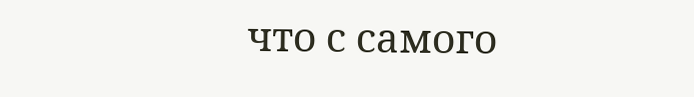что с самого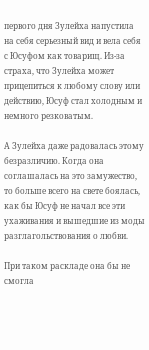первого дня Зулейха напустила на себя серьезный вид и вела себя с Юсуфом как товарищ. Из-за страха, что Зулейха может прицепиться к любому слову или действию, Юсуф стал холодным и немного резковатым.

А Зулейха даже радовалась этому безразличию. Когда она соглашалась на это замужество, то больше всего на свете боялась, как бы Юсуф не начал все эти ухаживания и вышедшие из моды разглагольствования о любви.

При таком раскладе она бы не смогла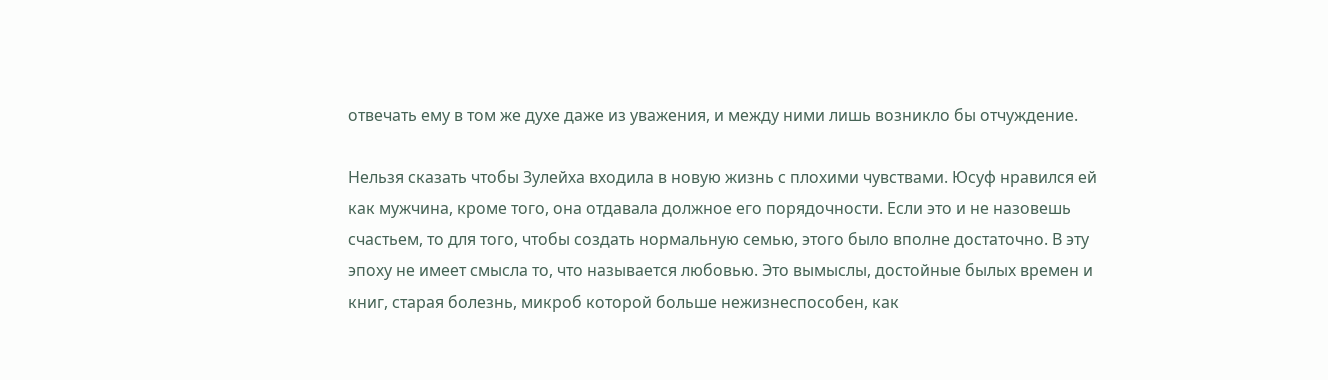отвечать ему в том же духе даже из уважения, и между ними лишь возникло бы отчуждение.

Нельзя сказать чтобы Зулейха входила в новую жизнь с плохими чувствами. Юсуф нравился ей как мужчина, кроме того, она отдавала должное его порядочности. Если это и не назовешь счастьем, то для того, чтобы создать нормальную семью, этого было вполне достаточно. В эту эпоху не имеет смысла то, что называется любовью. Это вымыслы, достойные былых времен и книг, старая болезнь, микроб которой больше нежизнеспособен, как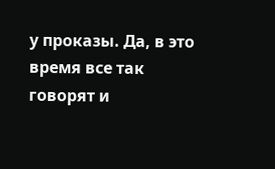у проказы. Да, в это время все так говорят и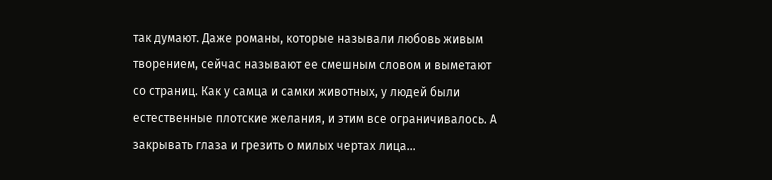так думают. Даже романы, которые называли любовь живым творением, сейчас называют ее смешным словом и выметают со страниц. Как у самца и самки животных, у людей были естественные плотские желания, и этим все ограничивалось. А закрывать глаза и грезить о милых чертах лица…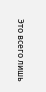Это всего лишь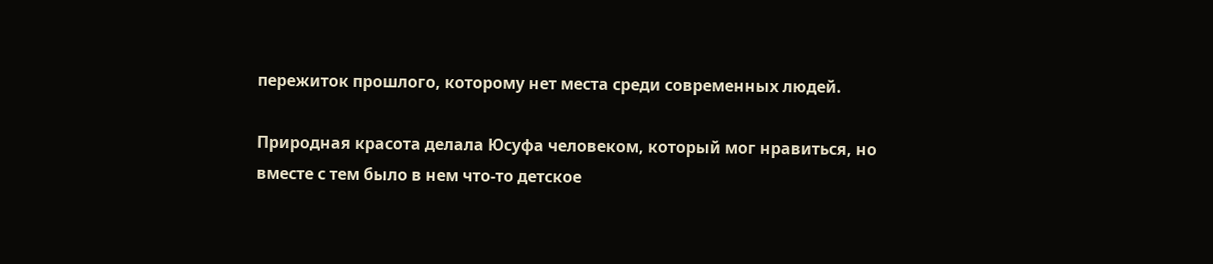пережиток прошлого, которому нет места среди современных людей.

Природная красота делала Юсуфа человеком, который мог нравиться, но вместе с тем было в нем что-то детское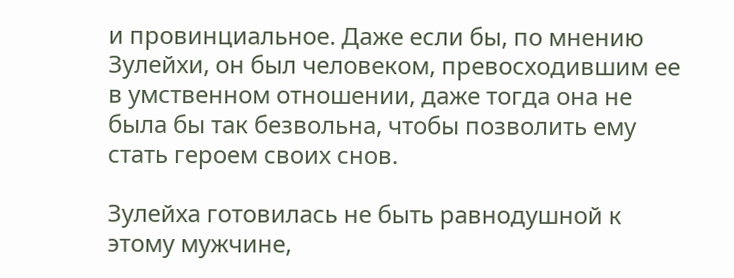и провинциальное. Даже если бы, по мнению Зулейхи, он был человеком, превосходившим ее в умственном отношении, даже тогда она не была бы так безвольна, чтобы позволить ему стать героем своих снов.

Зулейха готовилась не быть равнодушной к этому мужчине,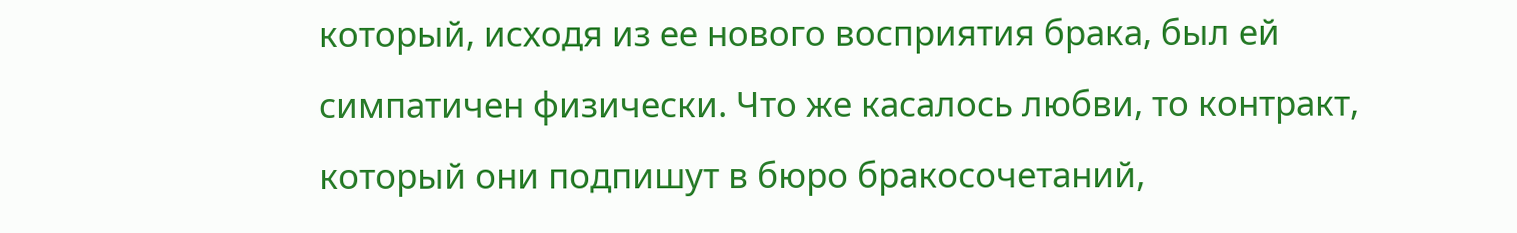который, исходя из ее нового восприятия брака, был ей симпатичен физически. Что же касалось любви, то контракт, который они подпишут в бюро бракосочетаний,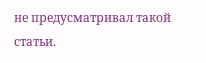не предусматривал такой статьи.